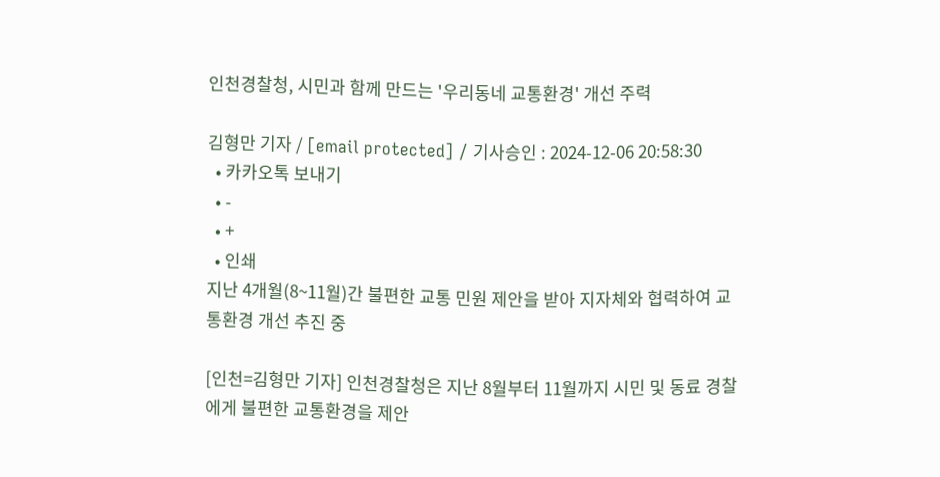인천경찰청, 시민과 함께 만드는 '우리동네 교통환경' 개선 주력

김형만 기자 / [email protected] / 기사승인 : 2024-12-06 20:58:30
  • 카카오톡 보내기
  • -
  • +
  • 인쇄
지난 4개월(8~11월)간 불편한 교통 민원 제안을 받아 지자체와 협력하여 교통환경 개선 추진 중

[인천=김형만 기자] 인천경찰청은 지난 8월부터 11월까지 시민 및 동료 경찰에게 불편한 교통환경을 제안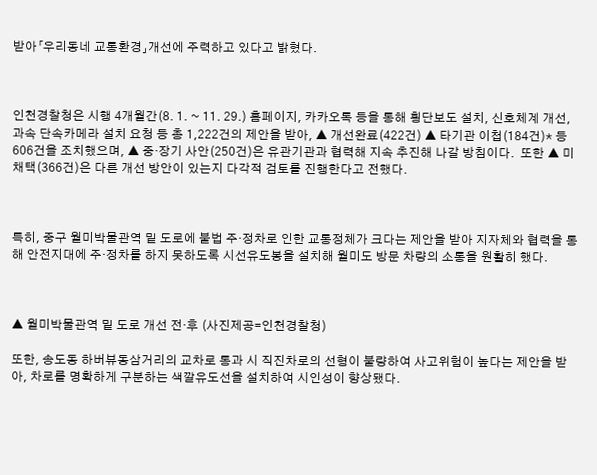받아「우리동네 교통환경」개선에 주력하고 있다고 밝혔다.



인천경찰청은 시행 4개월간(8. 1. ~ 11. 29.) 홈페이지, 카카오톡 등을 통해 횡단보도 설치, 신호체계 개선, 과속 단속카메라 설치 요청 등 총 1,222건의 제안을 받아, ▲ 개선완료(422건) ▲ 타기관 이첩(184건)* 등 606건을 조치했으며, ▲ 중·장기 사안(250건)은 유관기관과 협력해 지속 추진해 나갈 방침이다.  또한 ▲ 미채택(366건)은 다른 개선 방안이 있는지 다각적 검토를 진행한다고 전했다.



특히, 중구 월미박물관역 밑 도로에 불법 주·정차로 인한 교통정체가 크다는 제안을 받아 지자체와 협력을 통해 안전지대에 주·정차를 하지 못하도록 시선유도봉을 설치해 월미도 방문 차량의 소통을 원활히 했다.



▲ 월미박물관역 밑 도로 개선 전·후 (사진제공=인천경찰청)

또한, 송도동 하버뷰동삼거리의 교차로 통과 시 직진차로의 선형이 불량하여 사고위험이 높다는 제안을 받아, 차로를 명확하게 구분하는 색깔유도선을 설치하여 시인성이 향상됐다.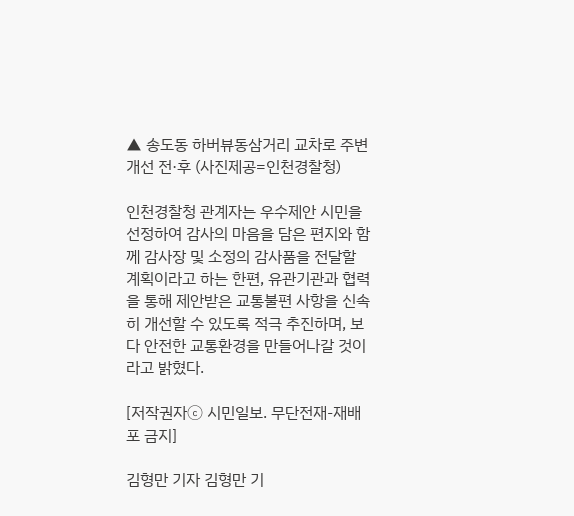▲ 송도동 하버뷰동삼거리 교차로 주변 개선 전·후 (사진제공=인천경찰청)

인천경찰청 관계자는 우수제안 시민을 선정하여 감사의 마음을 담은 편지와 함께 감사장 및 소정의 감사품을 전달할 계획이라고 하는 한편, 유관기관과 협력을 통해 제안받은 교통불편 사항을 신속히 개선할 수 있도록 적극 추진하며, 보다 안전한 교통환경을 만들어나갈 것이라고 밝혔다.

[저작권자ⓒ 시민일보. 무단전재-재배포 금지]

김형만 기자 김형만 기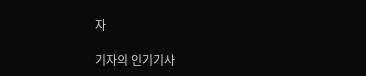자

기자의 인기기사